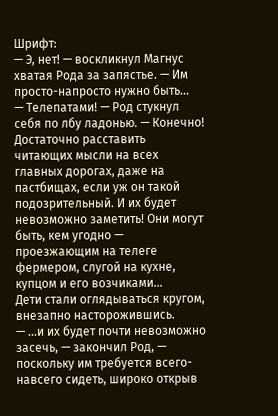Шрифт:
— Э, нет! — воскликнул Магнус хватая Рода за запястье. — Им просто-напросто нужно быть...
— Телепатами! — Род стукнул себя по лбу ладонью. — Конечно! Достаточно расставить читающих мысли на всех главных дорогах, даже на пастбищах, если уж он такой подозрительный. И их будет невозможно заметить! Они могут быть, кем угодно — проезжающим на телеге фермером, слугой на кухне, купцом и его возчиками...
Дети стали оглядываться кругом, внезапно насторожившись.
— ...и их будет почти невозможно засечь, — закончил Род, — поскольку им требуется всего-навсего сидеть, широко открыв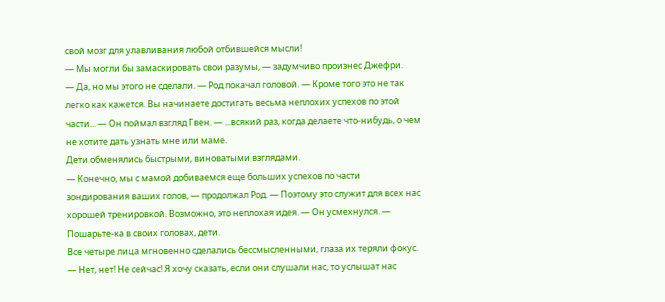свой мозг для улавливания любой отбившейся мысли!
— Мы могли бы замаскировать свои разумы, — задумчиво произнес Джефри.
— Да, но мы этого не сделали. — Род покачал головой. — Кроме того это не так легко как кажется. Вы начинаете достигать весьма неплохих успехов по этой части... — Он поймал взгляд Гвен. — ...всякий раз, когда делаете что-нибудь, о чем не хотите дать узнать мне или маме.
Дети обменялись быстрыми, виноватыми взглядами.
— Конечно, мы с мамой добиваемся еще больших успехов по части зондирования ваших голов, — продолжал Род. — Поэтому это служит для всех нас хорошей тренировкой. Возможно, это неплохая идея. — Он усмехнулся. — Пошарьте-ка в своих головах, дети.
Все четыре лица мгновенно сделались бессмысленными, глаза их теряли фокус.
— Нет, нет! Не сейчас! Я хочу сказать, если они слушали нас, то услышат нас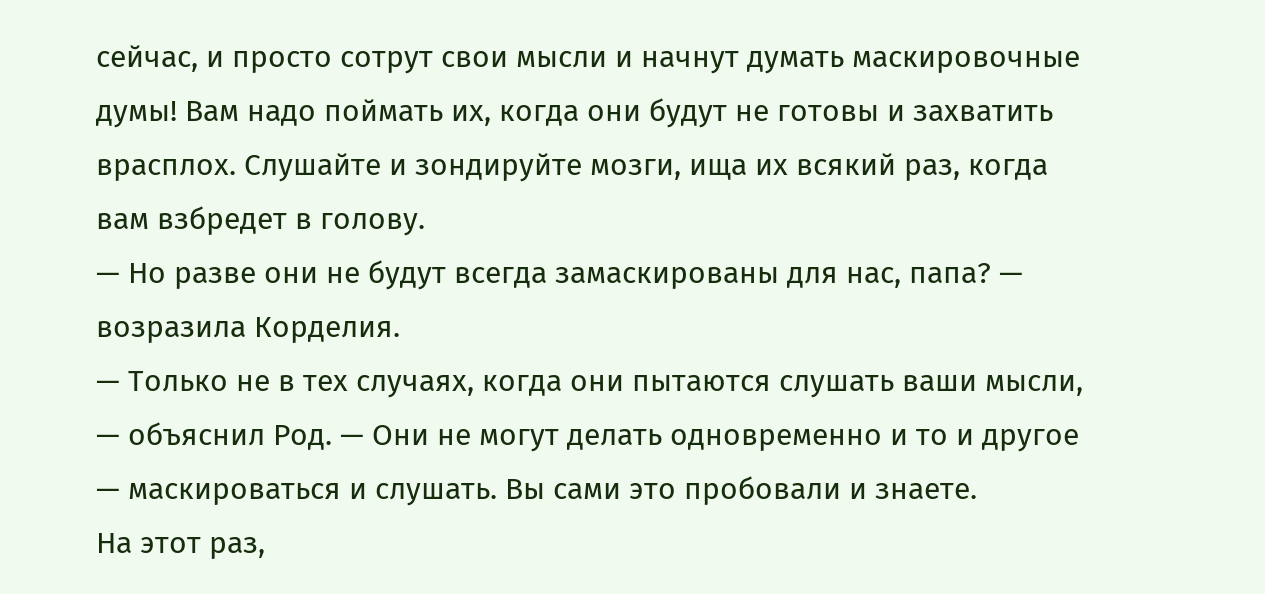сейчас, и просто сотрут свои мысли и начнут думать маскировочные думы! Вам надо поймать их, когда они будут не готовы и захватить врасплох. Слушайте и зондируйте мозги, ища их всякий раз, когда вам взбредет в голову.
— Но разве они не будут всегда замаскированы для нас, папа? — возразила Корделия.
— Только не в тех случаях, когда они пытаются слушать ваши мысли, — объяснил Род. — Они не могут делать одновременно и то и другое — маскироваться и слушать. Вы сами это пробовали и знаете.
На этот раз,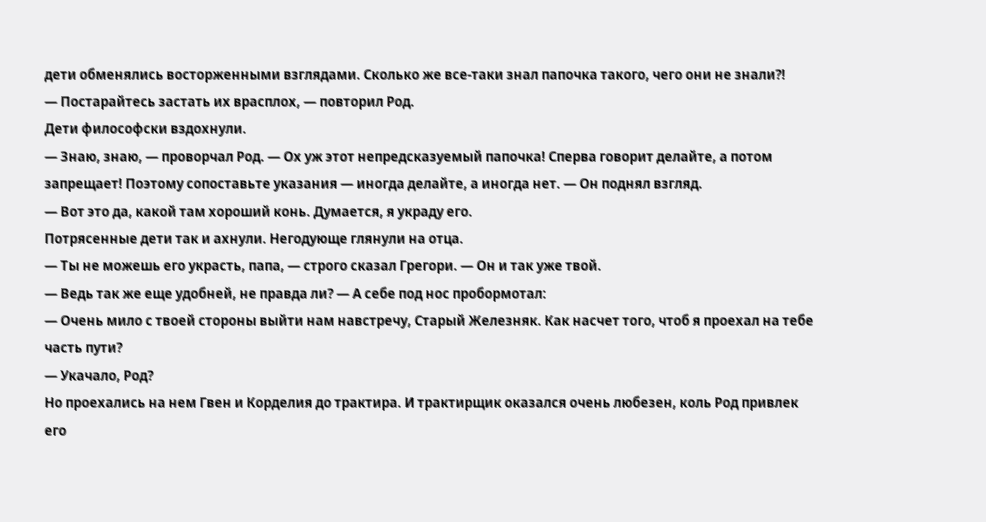дети обменялись восторженными взглядами. Сколько же все-таки знал папочка такого, чего они не знали?!
— Постарайтесь застать их врасплох, — повторил Род.
Дети философски вздохнули.
— Знаю, знаю, — проворчал Род. — Ох уж этот непредсказуемый папочка! Сперва говорит делайте, а потом запрещает! Поэтому сопоставьте указания — иногда делайте, а иногда нет. — Он поднял взгляд.
— Вот это да, какой там хороший конь. Думается, я украду его.
Потрясенные дети так и ахнули. Негодующе глянули на отца.
— Ты не можешь его украсть, папа, — строго сказал Грегори. — Он и так уже твой.
— Ведь так же еще удобней, не правда ли? — А себе под нос пробормотал:
— Очень мило с твоей стороны выйти нам навстречу, Старый Железняк. Как насчет того, чтоб я проехал на тебе часть пути?
— Укачало, Род?
Но проехались на нем Гвен и Корделия до трактира. И трактирщик оказался очень любезен, коль Род привлек его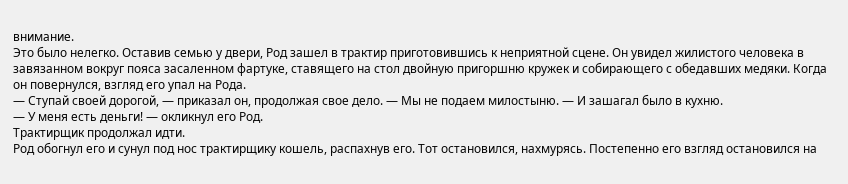внимание.
Это было нелегко. Оставив семью у двери, Род зашел в трактир приготовившись к неприятной сцене. Он увидел жилистого человека в завязанном вокруг пояса засаленном фартуке, ставящего на стол двойную пригоршню кружек и собирающего с обедавших медяки. Когда он повернулся, взгляд его упал на Рода.
— Ступай своей дорогой, — приказал он, продолжая свое дело. — Мы не подаем милостыню. — И зашагал было в кухню.
— У меня есть деньги! — окликнул его Род.
Трактирщик продолжал идти.
Род обогнул его и сунул под нос трактирщику кошель, распахнув его. Тот остановился, нахмурясь. Постепенно его взгляд остановился на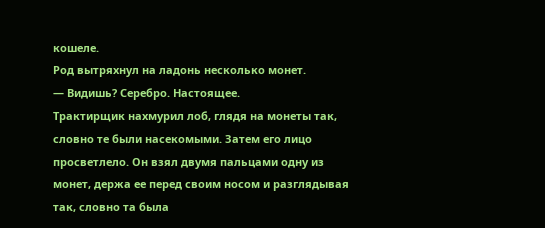кошеле.
Род вытряхнул на ладонь несколько монет.
— Видишь? Серебро. Настоящее.
Трактирщик нахмурил лоб, глядя на монеты так, словно те были насекомыми. Затем его лицо просветлело. Он взял двумя пальцами одну из монет, держа ее перед своим носом и разглядывая так, словно та была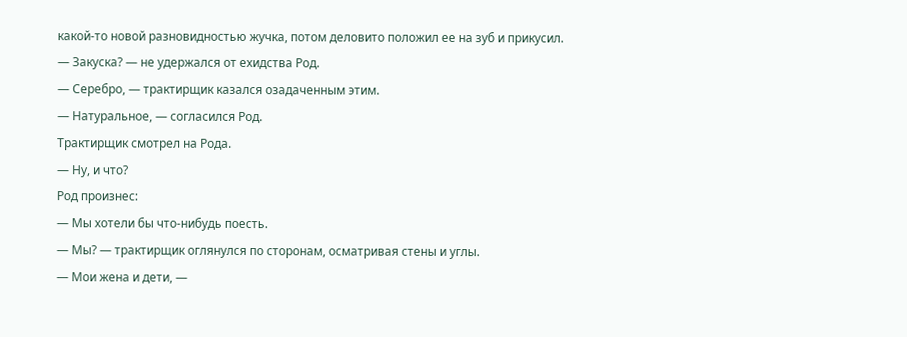какой-то новой разновидностью жучка, потом деловито положил ее на зуб и прикусил.
— Закуска? — не удержался от ехидства Род.
— Серебро, — трактирщик казался озадаченным этим.
— Натуральное, — согласился Род.
Трактирщик смотрел на Рода.
— Ну, и что?
Род произнес:
— Мы хотели бы что-нибудь поесть.
— Мы? — трактирщик оглянулся по сторонам, осматривая стены и углы.
— Мои жена и дети, —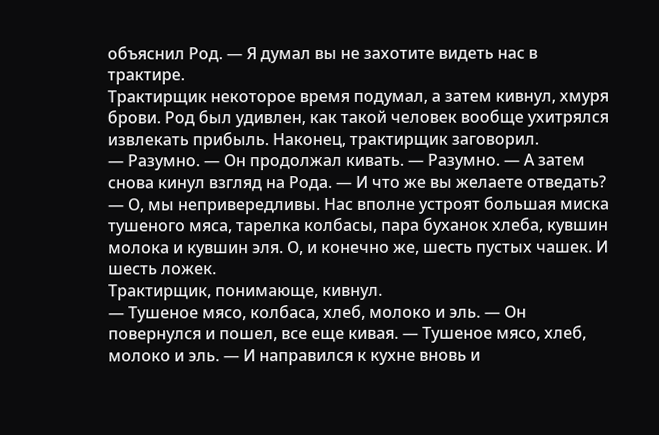объяснил Род. — Я думал вы не захотите видеть нас в трактире.
Трактирщик некоторое время подумал, а затем кивнул, хмуря брови. Род был удивлен, как такой человек вообще ухитрялся извлекать прибыль. Наконец, трактирщик заговорил.
— Разумно. — Он продолжал кивать. — Разумно. — А затем снова кинул взгляд на Рода. — И что же вы желаете отведать?
— О, мы непривередливы. Нас вполне устроят большая миска тушеного мяса, тарелка колбасы, пара буханок хлеба, кувшин молока и кувшин эля. О, и конечно же, шесть пустых чашек. И шесть ложек.
Трактирщик, понимающе, кивнул.
— Тушеное мясо, колбаса, хлеб, молоко и эль. — Он повернулся и пошел, все еще кивая. — Тушеное мясо, хлеб, молоко и эль. — И направился к кухне вновь и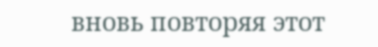вновь повторяя этот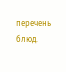перечень блюд.